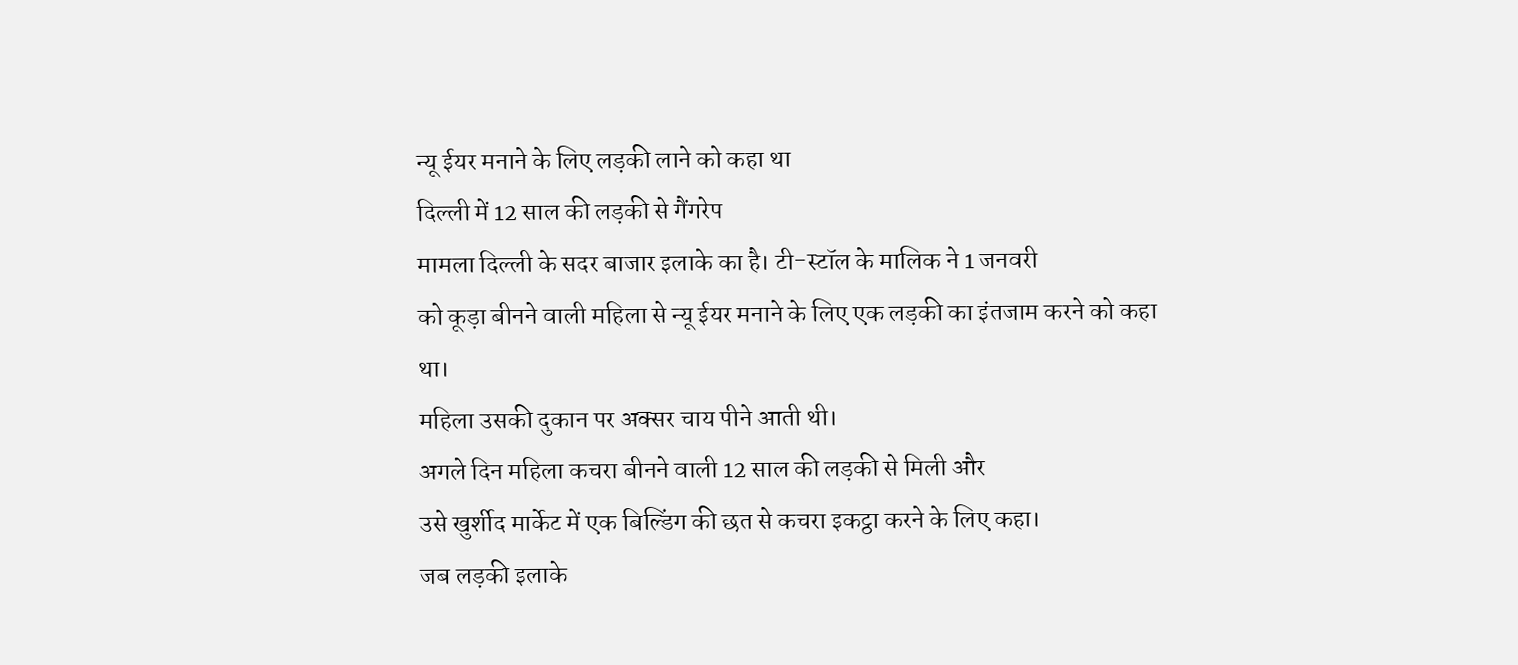न्यू ईयर मनाने के लिए लड़की लाने को कहा था
दिल्ली में 12 साल की लड़की से गैंगरेप
मामला दिल्ली के सदर बाजार इलाके का है। टी-स्टॉल के मालिक ने 1 जनवरी
को कूड़ा बीनने वाली महिला से न्यू ईयर मनाने के लिए एक लड़की का इंतजाम करने को कहा था।
महिला उसकी दुकान पर अक्सर चाय पीने आती थी।
अगले दिन महिला कचरा बीनने वाली 12 साल की लड़की से मिली और
उसे खुर्शीद मार्केट में एक बिल्डिंग की छत से कचरा इकट्ठा करने के लिए कहा।
जब लड़की इलाके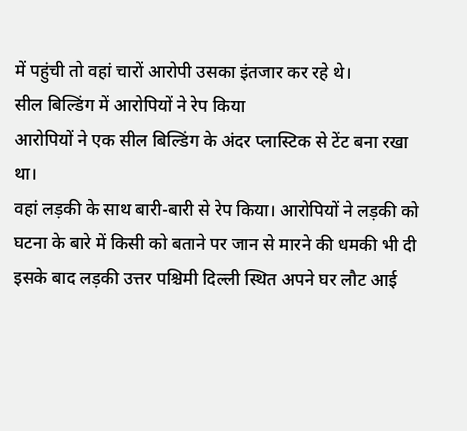में पहुंची तो वहां चारों आरोपी उसका इंतजार कर रहे थे।
सील बिल्डिंग में आरोपियों ने रेप किया
आरोपियों ने एक सील बिल्डिंग के अंदर प्लास्टिक से टेंट बना रखा था।
वहां लड़की के साथ बारी-बारी से रेप किया। आरोपियों ने लड़की को
घटना के बारे में किसी को बताने पर जान से मारने की धमकी भी दी
इसके बाद लड़की उत्तर पश्चिमी दिल्ली स्थित अपने घर लौट आई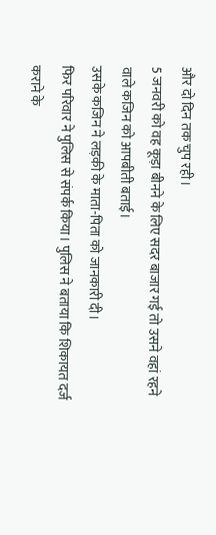और दो दिन तक चुप रही।
5 जनवरी को वह कूड़ा बीनने के लिए सदर बाजार गई तो उसने वहां रहने वाले कजिन को आपबीती बताई।
उसके कजिन ने लड़की के माता-पिता को जानकारी दी।
फिर परिवार ने पुलिस से संपर्क किया। पुलिस ने बताया कि शिकायत दर्ज
कराने के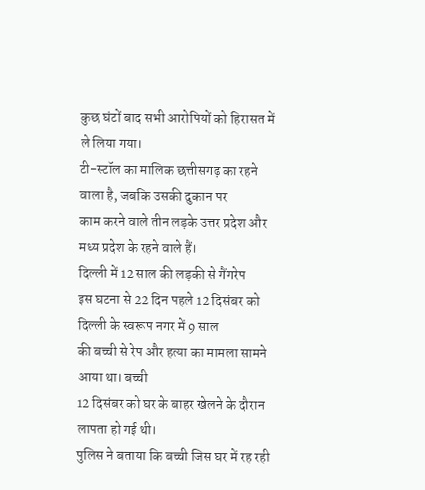कुछ घंटों बाद सभी आरोपियों को हिरासत में ले लिया गया।
टी-स्टॉल का मालिक छत्तीसगढ़ का रहने वाला है, जबकि उसकी दुकान पर
काम करने वाले तीन लड़के उत्तर प्रदेश और मध्य प्रदेश के रहने वाले हैं।
दिल्ली में 12 साल की लड़की से गैंगरेप
इस घटना से 22 दिन पहले 12 दिसंबर को दिल्ली के स्वरूप नगर में 9 साल
की बच्ची से रेप और हत्या का मामला सामने आया था। बच्ची
12 दिसंबर को घर के बाहर खेलने के दौरान लापता हो गई थी।
पुलिस ने बताया कि बच्ची जिस घर में रह रही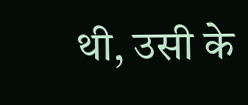थी, उसी के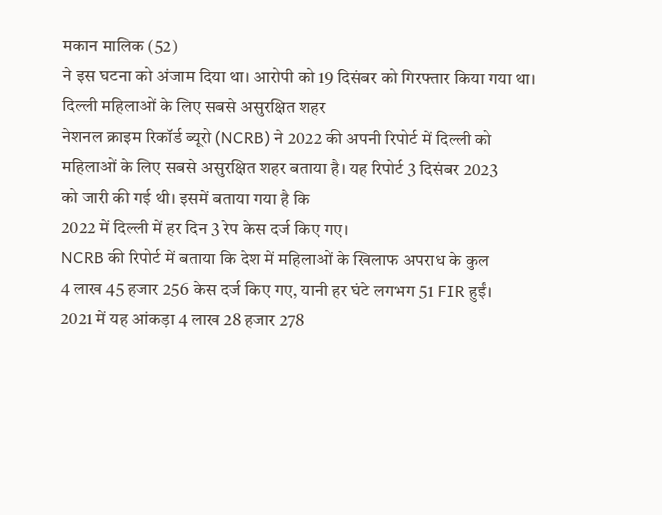मकान मालिक (52)
ने इस घटना को अंजाम दिया था। आरोपी को 19 दिसंबर को गिरफ्तार किया गया था।
दिल्ली महिलाओं के लिए सबसे असुरक्षित शहर
नेशनल क्राइम रिकॉर्ड ब्यूरो (NCRB) ने 2022 की अपनी रिपोर्ट में दिल्ली को
महिलाओं के लिए सबसे असुरक्षित शहर बताया है। यह रिपोर्ट 3 दिसंबर 2023
को जारी की गई थी। इसमें बताया गया है कि
2022 में दिल्ली में हर दिन 3 रेप केस दर्ज किए गए।
NCRB की रिपोर्ट में बताया कि देश में महिलाओं के खिलाफ अपराध के कुल
4 लाख 45 हजार 256 केस दर्ज किए गए, यानी हर घंटे लगभग 51 FIR हुईं।
2021 में यह आंकड़ा 4 लाख 28 हजार 278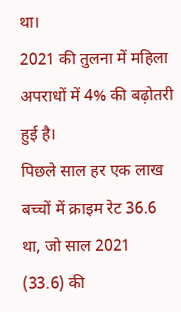था।
2021 की तुलना में महिला अपराधों में 4% की बढ़ोतरी हुई है।
पिछले साल हर एक लाख बच्चों में क्राइम रेट 36.6 था, जो साल 2021 (33.6) की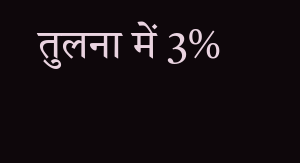तुलना में 3%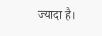ज्यादा है।